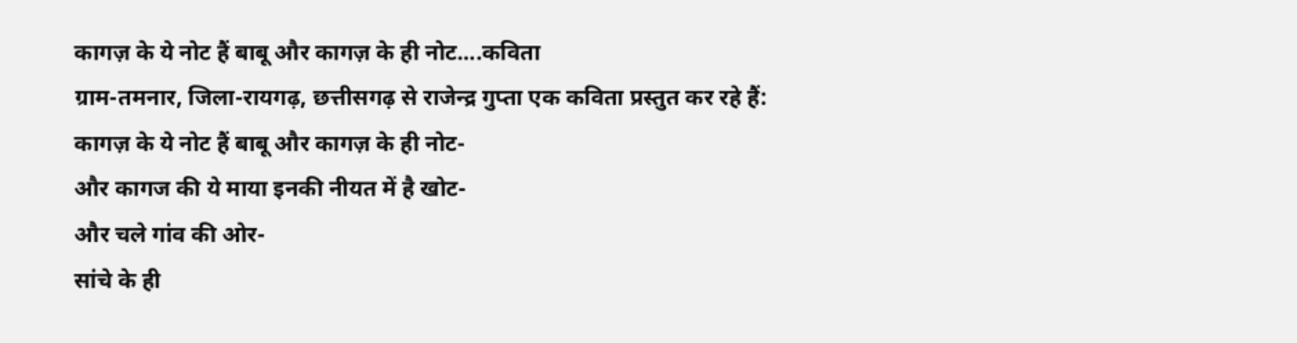कागज़ के ये नोट हैं बाबू और कागज़ के ही नोट....कविता
ग्राम-तमनार, जिला-रायगढ़, छत्तीसगढ़ से राजेन्द्र गुप्ता एक कविता प्रस्तुत कर रहे हैं:
कागज़ के ये नोट हैं बाबू और कागज़ के ही नोट-
और कागज की ये माया इनकी नीयत में है खोट-
और चले गांव की ओर-
सांचे के ही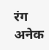रंग अनेक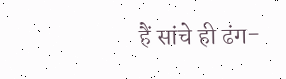हैं सांचे ही ढंग-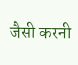जैसी करनी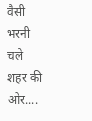वैसी भरनी चले शहर की ओर....